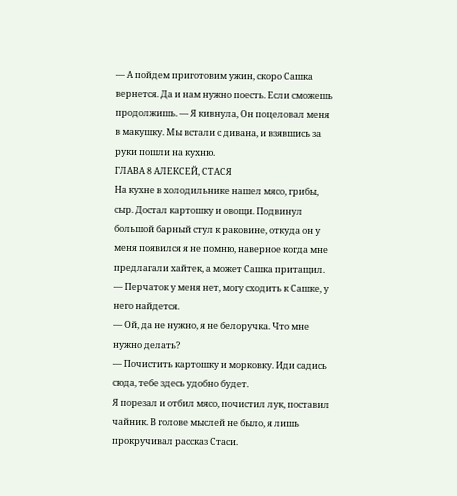— А пойдем приготовим ужин, скоро Сашка вернется. Да и нам нужно поесть. Если сможешь продолжишь. — Я кивнула, Он поцеловал меня в макушку. Мы встали с дивана, и взявшись за руки пошли на кухню.
ГЛАВА 8 АЛЕКСЕЙ, СТАСЯ
На кухне в холодильнике нашел мясо, грибы, сыр. Достал картошку и овощи. Подвинул большой барный стул к раковине, откуда он у меня появился я не помню, наверное когда мне предлагали хайтек, а может Сашка притащил.
— Перчаток у меня нет, могу сходить к Сашке, у него найдется.
— Ой, да не нужно, я не белоручка. Что мне нужно делать?
— Почистить картошку и морковку. Иди садись сюда, тебе здесь удобно будет.
Я порезал и отбил мясо, почистил лук, поставил чайник. В голове мыслей не было, я лишь прокручивал рассказ Стаси.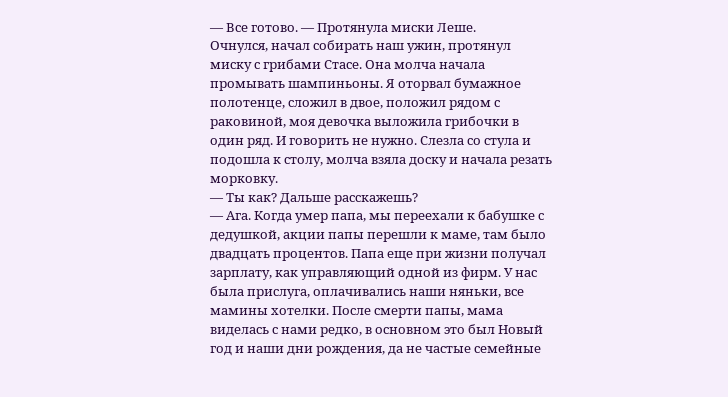— Все готово. — Протянула миски Леше.
Очнулся, начал собирать наш ужин, протянул миску с грибами Стасе. Она молча начала промывать шампиньоны. Я оторвал бумажное полотенце, сложил в двое, положил рядом с раковиной, моя девочка выложила грибочки в один ряд. И говорить не нужно. Слезла со стула и подошла к столу, молча взяла доску и начала резать морковку.
— Ты как? Дальше расскажешь?
— Ага. Когда умер папа, мы переехали к бабушке с дедушкой, акции папы перешли к маме, там было двадцать процентов. Папа еще при жизни получал зарплату, как управляющий одной из фирм. У нас была прислуга, оплачивались наши няньки, все мамины хотелки. После смерти папы, мама виделась с нами редко, в основном это был Новый год и наши дни рождения, да не частые семейные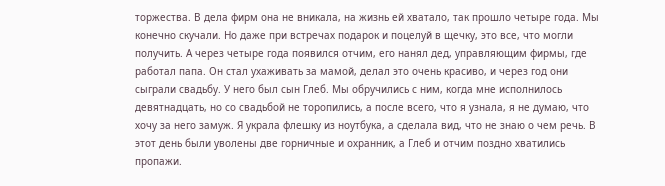торжества. В дела фирм она не вникала, на жизнь ей хватало, так прошло четыре года. Мы конечно скучали. Но даже при встречах подарок и поцелуй в щечку, это все, что могли получить. А через четыре года появился отчим, его нанял дед, управляющим фирмы, где работал папа. Он стал ухаживать за мамой, делал это очень красиво, и через год они сыграли свадьбу. У него был сын Глеб. Мы обручились с ним, когда мне исполнилось девятнадцать, но со свадьбой не торопились, а после всего, что я узнала, я не думаю, что хочу за него замуж. Я украла флешку из ноутбука, а сделала вид, что не знаю о чем речь. В этот день были уволены две горничные и охранник, а Глеб и отчим поздно хватились пропажи.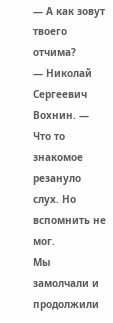— А как зовут твоего отчима?
— Николай Сергеевич Вохнин. — Что то знакомое резануло слух. Но вспомнить не мог.
Мы замолчали и продолжили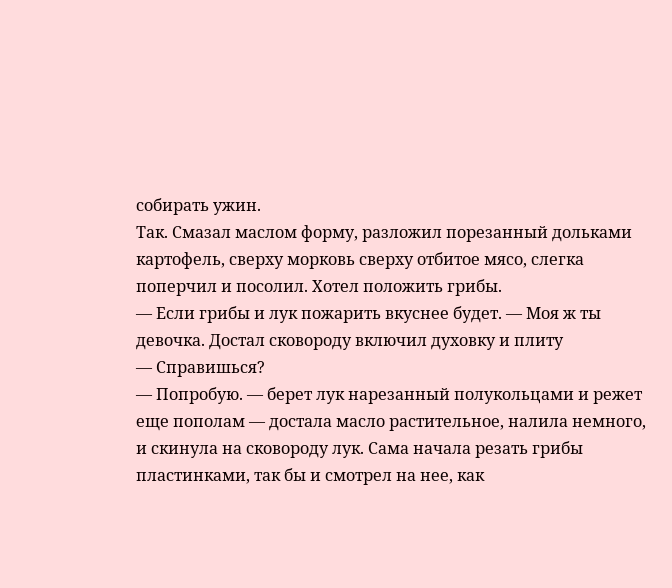собирать ужин.
Так. Смазал маслом форму, разложил порезанный дольками картофель, сверху морковь сверху отбитое мясо, слегка поперчил и посолил. Хотел положить грибы.
— Если грибы и лук пожарить вкуснее будет. — Моя ж ты девочка. Достал сковороду включил духовку и плиту
— Справишься?
— Попробую. — берет лук нарезанный полукольцами и режет еще пополам — достала масло растительное, налила немного, и скинула на сковороду лук. Сама начала резать грибы пластинками, так бы и смотрел на нее, как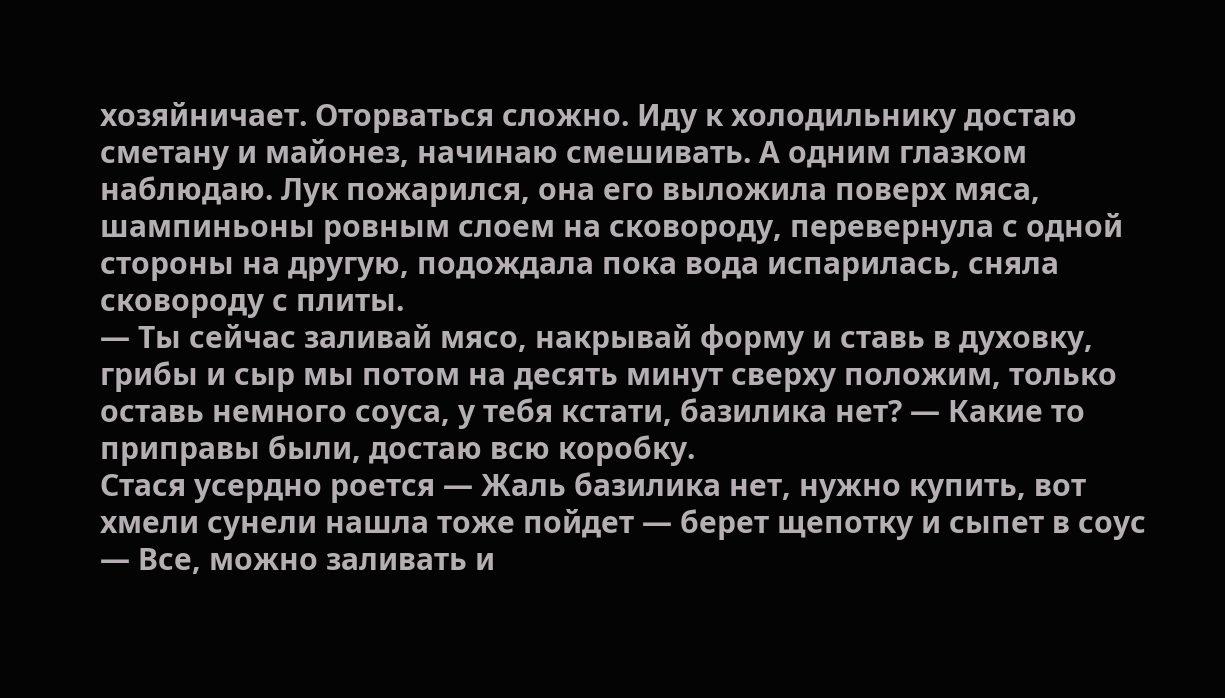хозяйничает. Оторваться сложно. Иду к холодильнику достаю сметану и майонез, начинаю смешивать. А одним глазком наблюдаю. Лук пожарился, она его выложила поверх мяса, шампиньоны ровным слоем на сковороду, перевернула с одной стороны на другую, подождала пока вода испарилась, сняла сковороду с плиты.
— Ты сейчас заливай мясо, накрывай форму и ставь в духовку, грибы и сыр мы потом на десять минут сверху положим, только оставь немного соуса, у тебя кстати, базилика нет? — Какие то приправы были, достаю всю коробку.
Стася усердно роется — Жаль базилика нет, нужно купить, вот хмели сунели нашла тоже пойдет — берет щепотку и сыпет в соус — Все, можно заливать и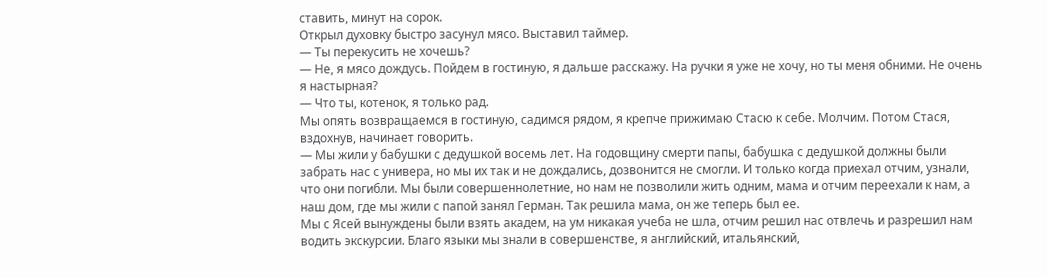ставить, минут на сорок.
Открыл духовку быстро засунул мясо. Выставил таймер.
— Ты перекусить не хочешь?
— Не, я мясо дождусь. Пойдем в гостиную, я дальше расскажу. На ручки я уже не хочу, но ты меня обними. Не очень я настырная?
— Что ты, котенок, я только рад.
Мы опять возвращаемся в гостиную, садимся рядом, я крепче прижимаю Стасю к себе. Молчим. Потом Стася, вздохнув, начинает говорить.
— Мы жили у бабушки с дедушкой восемь лет. На годовщину смерти папы, бабушка с дедушкой должны были забрать нас с универа, но мы их так и не дождались, дозвонится не смогли. И только когда приехал отчим, узнали, что они погибли. Мы были совершеннолетние, но нам не позволили жить одним, мама и отчим переехали к нам, а наш дом, где мы жили с папой занял Герман. Так решила мама, он же теперь был ее.
Мы с Ясей вынуждены были взять академ, на ум никакая учеба не шла, отчим решил нас отвлечь и разрешил нам водить экскурсии. Благо языки мы знали в совершенстве, я английский, итальянский,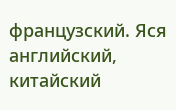французский. Яся английский, китайский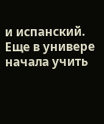и испанский. Еще в универе начала учить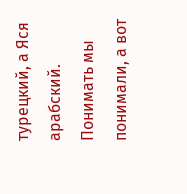турецкий, а Яся арабский. Понимать мы понимали, а вот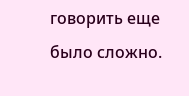говорить еще было сложно.